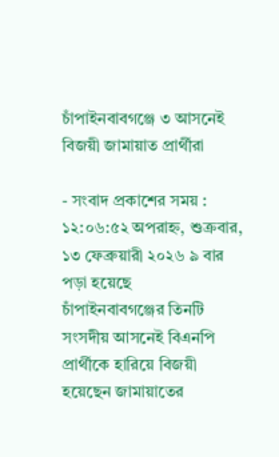চাঁপাইনবাবগঞ্জে ৩ আসনেই বিজয়ী জামায়াত প্রার্থীরা

- সংবাদ প্রকাশের সময় : ১২:০৬:৫২ অপরাহ্ন, শুক্রবার, ১৩ ফেব্রুয়ারী ২০২৬ ৯ বার পড়া হয়েছে
চাঁপাইনবাবগঞ্জের তিনটি সংসদীয় আসনেই বিএনপি প্রার্থীকে হারিয়ে বিজয়ী হয়েছেন জামায়াতের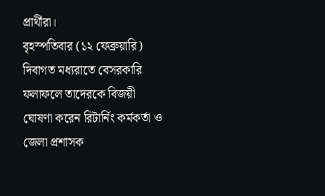প্রার্থীরা।
বৃহস্পতিবার (১২ ফেব্রুয়ারি) দিবাগত মধ্যরাতে বেসরকারি ফলাফলে তাদেরকে বিজয়ী ঘোষণা করেন রিটার্নিং কর্মকর্তা ও জেলা প্রশাসক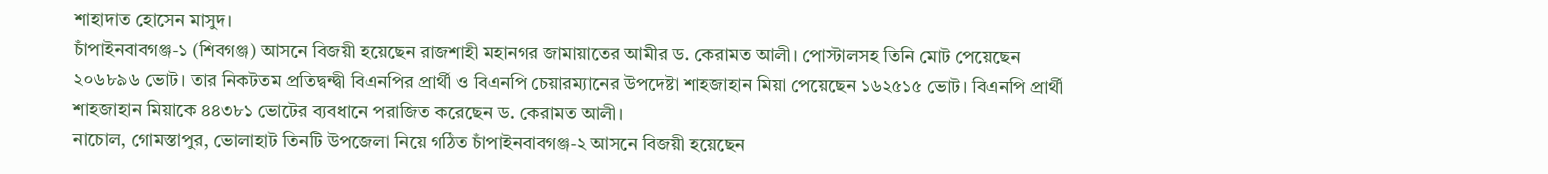শাহাদাত হোসেন মাসুদ।
চাঁপাইনবাবগঞ্জ-১ (শিবগঞ্জ) আসনে বিজয়ী হয়েছেন রাজশাহী মহানগর জামায়াতের আমীর ড. কেরামত আলী। পোস্টালসহ তিনি মোট পেয়েছেন ২০৬৮৯৬ ভোট। তার নিকটতম প্রতিদ্বন্দ্বী বিএনপির প্রার্থী ও বিএনপি চেয়ারম্যানের উপদেষ্টা শাহজাহান মিয়া পেয়েছেন ১৬২৫১৫ ভোট। বিএনপি প্রার্থী শাহজাহান মিয়াকে ৪৪৩৮১ ভোটের ব্যবধানে পরাজিত করেছেন ড. কেরামত আলী।
নাচোল, গোমস্তাপুর, ভোলাহাট তিনটি উপজেলা নিয়ে গঠিত চাঁপাইনবাবগঞ্জ-২ আসনে বিজয়ী হয়েছেন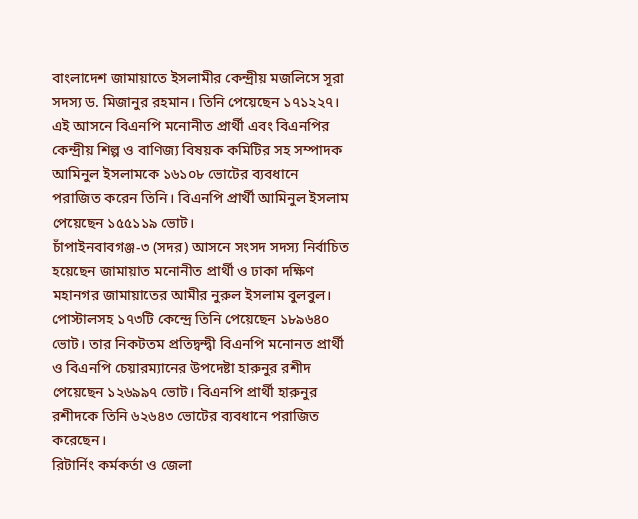বাংলাদেশ জামায়াতে ইসলামীর কেন্দ্রীয় মজলিসে সূরা সদস্য ড. মিজানুর রহমান। তিনি পেয়েছেন ১৭১২২৭। এই আসনে বিএনপি মনোনীত প্রার্থী এবং বিএনপির কেন্দ্রীয় শিল্প ও বাণিজ্য বিষয়ক কমিটির সহ সম্পাদক আমিনুল ইসলামকে ১৬১০৮ ভোটের ব্যবধানে পরাজিত করেন তিনি। বিএনপি প্রার্থী আমিনুল ইসলাম পেয়েছেন ১৫৫১১৯ ভোট।
চাঁপাইনবাবগঞ্জ-৩ (সদর) আসনে সংসদ সদস্য নির্বাচিত হয়েছেন জামায়াত মনোনীত প্রার্থী ও ঢাকা দক্ষিণ মহানগর জামায়াতের আমীর নুরুল ইসলাম বুলবুল। পোস্টালসহ ১৭৩টি কেন্দ্রে তিনি পেয়েছেন ১৮৯৬৪০ ভোট। তার নিকটতম প্রতিদ্বন্দ্বী বিএনপি মনোনত প্রার্থী ও বিএনপি চেয়ারম্যানের উপদেষ্টা হারুনুর রশীদ পেয়েছেন ১২৬৯৯৭ ভোট। বিএনপি প্রার্থী হারুনুর রশীদকে তিনি ৬২৬৪৩ ভোটের ব্যবধানে পরাজিত করেছেন।
রিটার্নিং কর্মকর্তা ও জেলা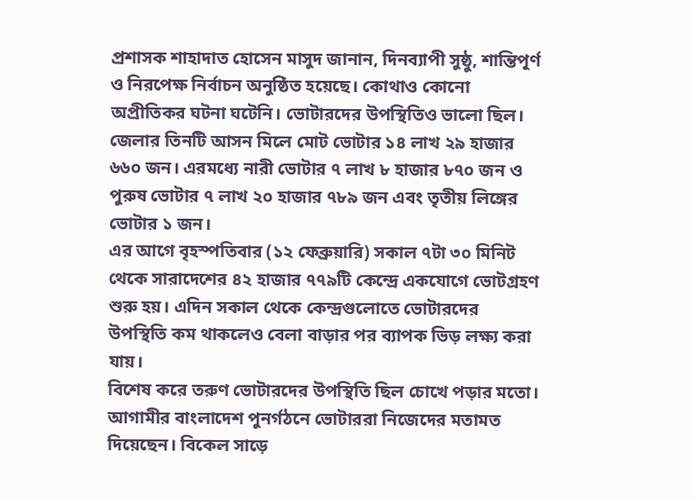প্রশাসক শাহাদাত হোসেন মাসুদ জানান, দিনব্যাপী সুষ্ঠু, শান্তিপূর্ণ ও নিরপেক্ষ নির্বাচন অনুষ্ঠিত হয়েছে। কোথাও কোনো অপ্রীতিকর ঘটনা ঘটেনি। ভোটারদের উপস্থিতিও ভালো ছিল। জেলার তিনটি আসন মিলে মোট ভোটার ১৪ লাখ ২৯ হাজার ৬৬০ জন। এরমধ্যে নারী ভোটার ৭ লাখ ৮ হাজার ৮৭০ জন ও পুরুষ ভোটার ৭ লাখ ২০ হাজার ৭৮৯ জন এবং তৃতীয় লিঙ্গের ভোটার ১ জন।
এর আগে বৃহস্পতিবার (১২ ফেব্রুয়ারি) সকাল ৭টা ৩০ মিনিট থেকে সারাদেশের ৪২ হাজার ৭৭৯টি কেন্দ্রে একযোগে ভোটগ্রহণ শুরু হয়। এদিন সকাল থেকে কেন্দ্রগুলোতে ভোটারদের উপস্থিতি কম থাকলেও বেলা বাড়ার পর ব্যাপক ভিড় লক্ষ্য করা যায়।
বিশেষ করে তরুণ ভোটারদের উপস্থিতি ছিল চোখে পড়ার মতো। আগামীর বাংলাদেশ পুনর্গঠনে ভোটাররা নিজেদের মতামত দিয়েছেন। বিকেল সাড়ে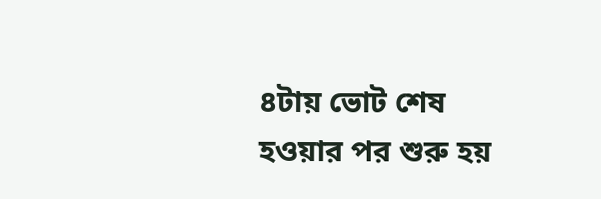৪টায় ভোট শেষ হওয়ার পর শুরু হয়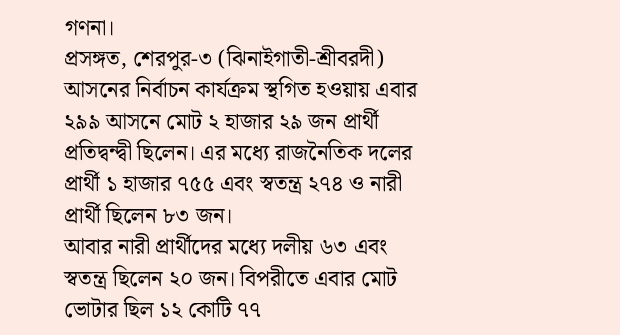গণনা।
প্রসঙ্গত, শেরপুর-৩ (ঝিনাইগাতী-শ্রীবরদী) আসনের নির্বাচন কার্যক্রম স্থগিত হওয়ায় এবার ২৯৯ আসনে মোট ২ হাজার ২৯ জন প্রার্থী প্রতিদ্বন্দ্বী ছিলেন। এর মধ্যে রাজনৈতিক দলের প্রার্থী ১ হাজার ৭৫৫ এবং স্বতন্ত্র ২৭৪ ও নারী প্রার্থী ছিলেন ৮৩ জন।
আবার নারী প্রার্থীদের মধ্যে দলীয় ৬৩ এবং স্বতন্ত্র ছিলেন ২০ জন। বিপরীতে এবার মোট ভোটার ছিল ১২ কোটি ৭৭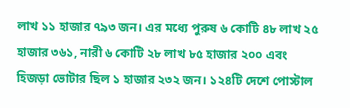লাখ ১১ হাজার ৭৯৩ জন। এর মধ্যে পুরুষ ৬ কোটি ৪৮ লাখ ২৫ হাজার ৩৬১, নারী ৬ কোটি ২৮ লাখ ৮৫ হাজার ২০০ এবং হিজড়া ভোটার ছিল ১ হাজার ২৩২ জন। ১২৪টি দেশে পোস্টাল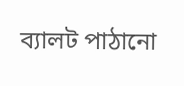ব্যালট পাঠানো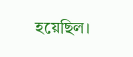হয়েছিল।